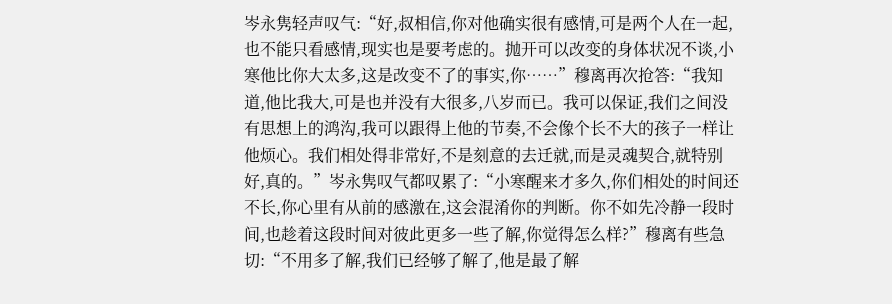岑永隽轻声叹气:“好,叔相信,你对他确实很有感情,可是两个人在一起,也不能只看感情,现实也是要考虑的。抛开可以改变的身体状况不谈,小寒他比你大太多,这是改变不了的事实,你……”穆离再次抢答:“我知道,他比我大,可是也并没有大很多,八岁而已。我可以保证,我们之间没有思想上的鸿沟,我可以跟得上他的节奏,不会像个长不大的孩子一样让他烦心。我们相处得非常好,不是刻意的去迁就,而是灵魂契合,就特别好,真的。”岑永隽叹气都叹累了:“小寒醒来才多久,你们相处的时间还不长,你心里有从前的感激在,这会混淆你的判断。你不如先冷静一段时间,也趁着这段时间对彼此更多一些了解,你觉得怎么样?”穆离有些急切:“不用多了解,我们已经够了解了,他是最了解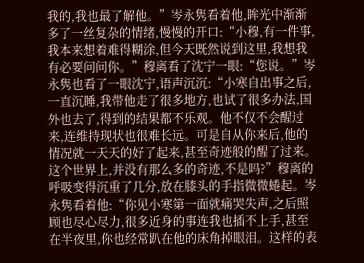我的,我也最了解他。”岑永隽看着他,眸光中渐渐多了一丝复杂的情绪,慢慢的开口:“小穆,有一件事,我本来想着难得糊涂,但今天既然说到这里,我想我有必要问问你。”穆离看了沈宁一眼:“您说。”岑永隽也看了一眼沈宁,语声沉沉:“小寒自出事之后,一直沉睡,我带他走了很多地方,也试了很多办法,国外也去了,得到的结果都不乐观。他不仅不会醒过来,连维持现状也很难长远。可是自从你来后,他的情况就一天天的好了起来,甚至奇迹般的醒了过来。这个世界上,并没有那么多的奇迹,不是吗?”穆离的呼吸变得沉重了几分,放在膝头的手指微微蜷起。岑永隽看着他:“你见小寒第一面就痛哭失声,之后照顾也尽心尽力,很多近身的事连我也插不上手,甚至在半夜里,你也经常趴在他的床角掉眼泪。这样的表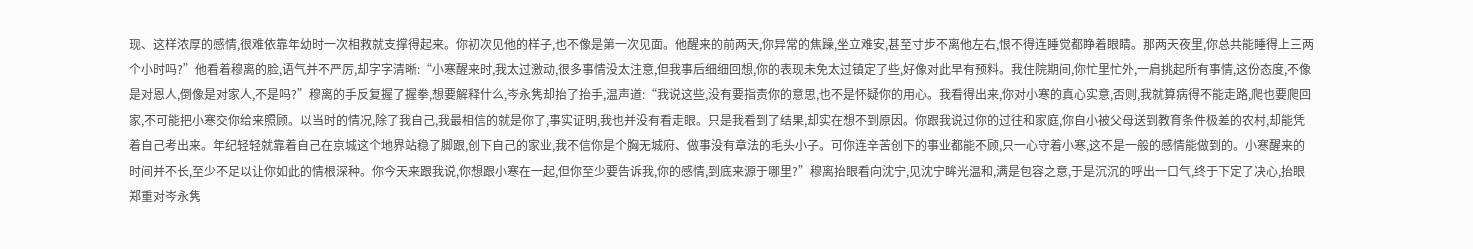现、这样浓厚的感情,很难依靠年幼时一次相救就支撑得起来。你初次见他的样子,也不像是第一次见面。他醒来的前两天,你异常的焦躁,坐立难安,甚至寸步不离他左右,恨不得连睡觉都睁着眼睛。那两天夜里,你总共能睡得上三两个小时吗?”他看着穆离的脸,语气并不严厉,却字字清晰:“小寒醒来时,我太过激动,很多事情没太注意,但我事后细细回想,你的表现未免太过镇定了些,好像对此早有预料。我住院期间,你忙里忙外,一肩挑起所有事情,这份态度,不像是对恩人,倒像是对家人,不是吗?”穆离的手反复握了握拳,想要解释什么,岑永隽却抬了抬手,温声道:“我说这些,没有要指责你的意思,也不是怀疑你的用心。我看得出来,你对小寒的真心实意,否则,我就算病得不能走路,爬也要爬回家,不可能把小寒交你给来照顾。以当时的情况,除了我自己,我最相信的就是你了,事实证明,我也并没有看走眼。只是我看到了结果,却实在想不到原因。你跟我说过你的过往和家庭,你自小被父母送到教育条件极差的农村,却能凭着自己考出来。年纪轻轻就靠着自己在京城这个地界站稳了脚跟,创下自己的家业,我不信你是个胸无城府、做事没有章法的毛头小子。可你连辛苦创下的事业都能不顾,只一心守着小寒,这不是一般的感情能做到的。小寒醒来的时间并不长,至少不足以让你如此的情根深种。你今天来跟我说,你想跟小寒在一起,但你至少要告诉我,你的感情,到底来源于哪里?”穆离抬眼看向沈宁,见沈宁眸光温和,满是包容之意,于是沉沉的呼出一口气,终于下定了决心,抬眼郑重对岑永隽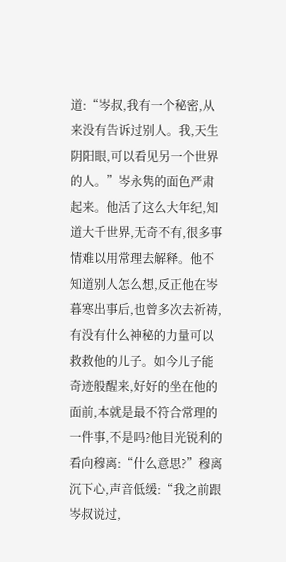道:“岑叔,我有一个秘密,从来没有告诉过别人。我,天生阴阳眼,可以看见另一个世界的人。”岑永隽的面色严肃起来。他活了这么大年纪,知道大千世界,无奇不有,很多事情难以用常理去解释。他不知道别人怎么想,反正他在岑暮寒出事后,也曾多次去祈祷,有没有什么神秘的力量可以救救他的儿子。如今儿子能奇迹般醒来,好好的坐在他的面前,本就是最不符合常理的一件事,不是吗?他目光锐利的看向穆离:“什么意思?”穆离沉下心,声音低缓:“我之前跟岑叔说过,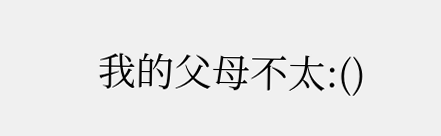我的父母不太:()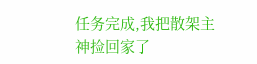任务完成,我把散架主神捡回家了